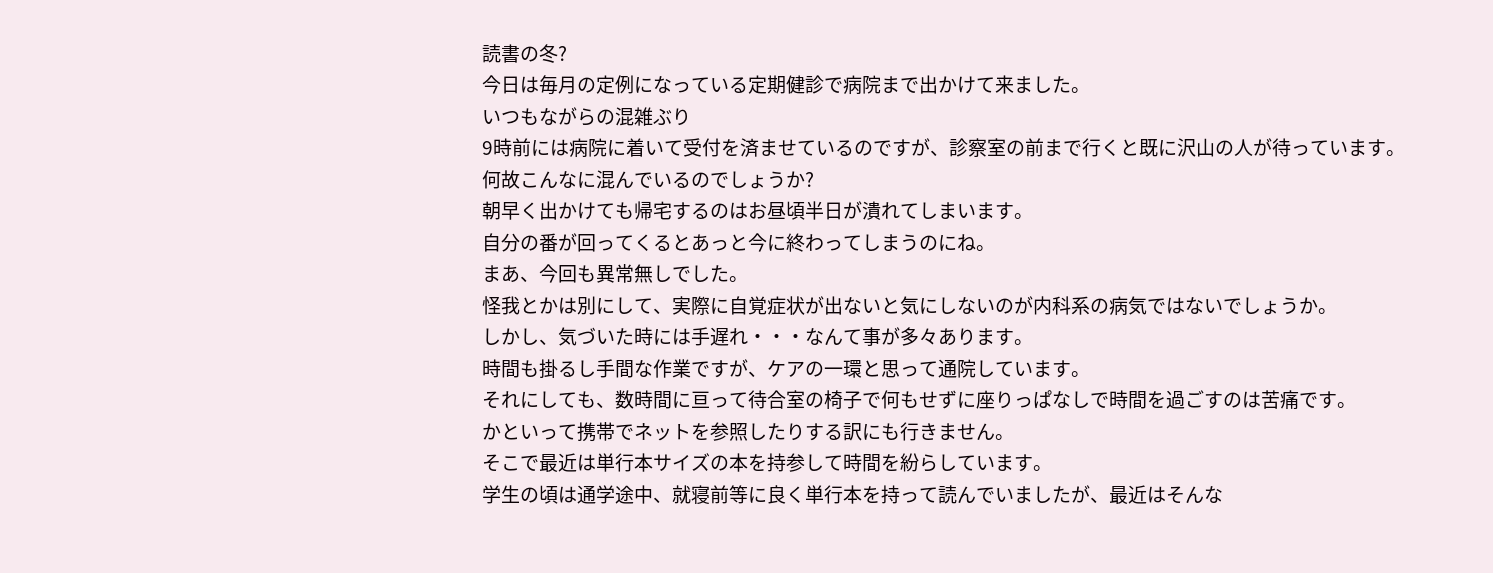読書の冬?
今日は毎月の定例になっている定期健診で病院まで出かけて来ました。
いつもながらの混雑ぶり
9時前には病院に着いて受付を済ませているのですが、診察室の前まで行くと既に沢山の人が待っています。
何故こんなに混んでいるのでしょうか?
朝早く出かけても帰宅するのはお昼頃半日が潰れてしまいます。
自分の番が回ってくるとあっと今に終わってしまうのにね。
まあ、今回も異常無しでした。
怪我とかは別にして、実際に自覚症状が出ないと気にしないのが内科系の病気ではないでしょうか。
しかし、気づいた時には手遅れ・・・なんて事が多々あります。
時間も掛るし手間な作業ですが、ケアの一環と思って通院しています。
それにしても、数時間に亘って待合室の椅子で何もせずに座りっぱなしで時間を過ごすのは苦痛です。
かといって携帯でネットを参照したりする訳にも行きません。
そこで最近は単行本サイズの本を持参して時間を紛らしています。
学生の頃は通学途中、就寝前等に良く単行本を持って読んでいましたが、最近はそんな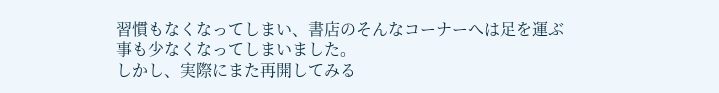習慣もなくなってしまい、書店のそんなコーナーへは足を運ぶ事も少なくなってしまいました。
しかし、実際にまた再開してみる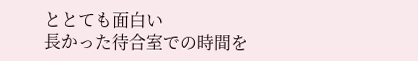ととても面白い
長かった待合室での時間を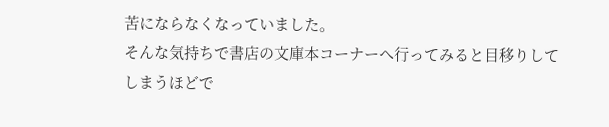苦にならなくなっていました。
そんな気持ちで書店の文庫本コーナーへ行ってみると目移りしてしまうほどで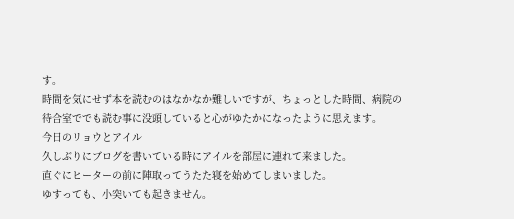す。
時間を気にせず本を読むのはなかなか難しいですが、ちょっとした時間、病院の待合室ででも読む事に没頭していると心がゆたかになったように思えます。
今日のリョウとアイル
久しぶりにブログを書いている時にアイルを部屋に連れて来ました。
直ぐにヒーターの前に陣取ってうたた寝を始めてしまいました。
ゆすっても、小突いても起きません。